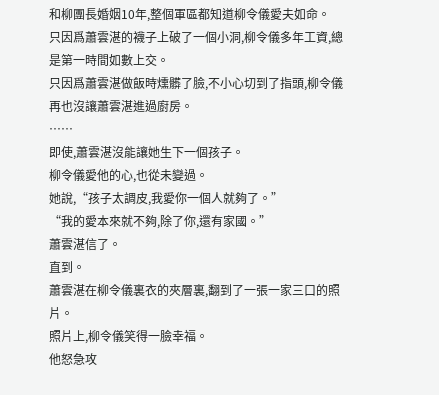和柳團長婚姻10年,整個軍區都知道柳令儀愛夫如命。
只因爲蕭雲湛的襪子上破了一個小洞,柳令儀多年工資,總是第一時間如數上交。
只因爲蕭雲湛做飯時燻髒了臉,不小心切到了指頭,柳令儀再也沒讓蕭雲湛進過廚房。
……
即使,蕭雲湛沒能讓她生下一個孩子。
柳令儀愛他的心,也從未變過。
她說,“孩子太調皮,我愛你一個人就夠了。”
“我的愛本來就不夠,除了你,還有家國。”
蕭雲湛信了。
直到。
蕭雲湛在柳令儀裏衣的夾層裏,翻到了一張一家三口的照片。
照片上,柳令儀笑得一臉幸福。
他怒急攻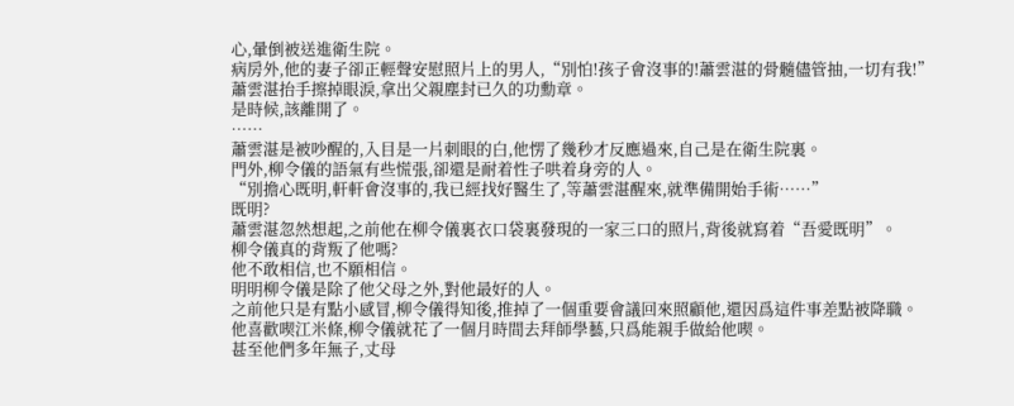心,暈倒被送進衛生院。
病房外,他的妻子卻正輕聲安慰照片上的男人,“別怕!孩子會沒事的!蕭雲湛的骨髓儘管抽,一切有我!”
蕭雲湛抬手擦掉眼淚,拿出父親塵封已久的功勳章。
是時候,該離開了。
……
蕭雲湛是被吵醒的,入目是一片刺眼的白,他愣了幾秒才反應過來,自己是在衛生院裏。
門外,柳令儀的語氣有些慌張,卻還是耐着性子哄着身旁的人。
“別擔心既明,軒軒會沒事的,我已經找好醫生了,等蕭雲湛醒來,就準備開始手術……”
既明?
蕭雲湛忽然想起,之前他在柳令儀裏衣口袋裏發現的一家三口的照片,背後就寫着“吾愛既明”。
柳令儀真的背叛了他嗎?
他不敢相信,也不願相信。
明明柳令儀是除了他父母之外,對他最好的人。
之前他只是有點小感冒,柳令儀得知後,推掉了一個重要會議回來照顧他,還因爲這件事差點被降職。
他喜歡喫江米條,柳令儀就花了一個月時間去拜師學藝,只爲能親手做給他喫。
甚至他們多年無子,丈母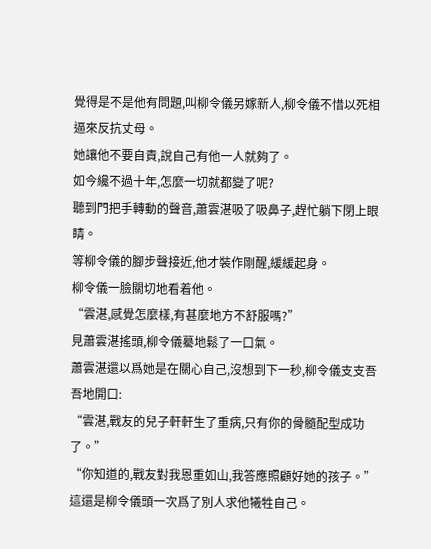覺得是不是他有問題,叫柳令儀另嫁新人,柳令儀不惜以死相逼來反抗丈母。
她讓他不要自責,說自己有他一人就夠了。
如今纔不過十年,怎麼一切就都變了呢?
聽到門把手轉動的聲音,蕭雲湛吸了吸鼻子,趕忙躺下閉上眼睛。
等柳令儀的腳步聲接近,他才裝作剛醒,緩緩起身。
柳令儀一臉關切地看着他。
“雲湛,感覺怎麼樣,有甚麼地方不舒服嗎?”
見蕭雲湛搖頭,柳令儀驀地鬆了一口氣。
蕭雲湛還以爲她是在關心自己,沒想到下一秒,柳令儀支支吾吾地開口:
“雲湛,戰友的兒子軒軒生了重病,只有你的骨髓配型成功了。”
“你知道的,戰友對我恩重如山,我答應照顧好她的孩子。”
這還是柳令儀頭一次爲了別人求他犧牲自己。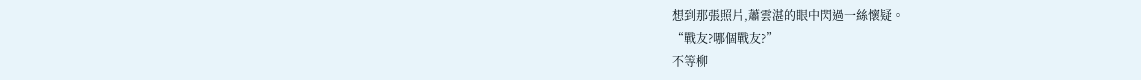想到那張照片,蕭雲湛的眼中閃過一絲懷疑。
“戰友?哪個戰友?”
不等柳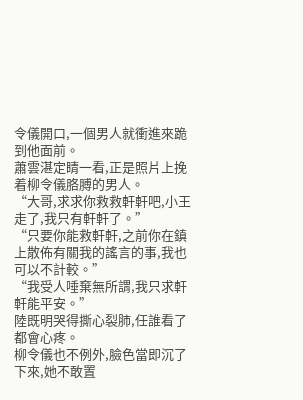令儀開口,一個男人就衝進來跪到他面前。
蕭雲湛定睛一看,正是照片上挽着柳令儀胳膊的男人。
“大哥,求求你救救軒軒吧,小王走了,我只有軒軒了。”
“只要你能救軒軒,之前你在鎮上散佈有關我的謠言的事,我也可以不計較。”
“我受人唾棄無所謂,我只求軒軒能平安。”
陸既明哭得撕心裂肺,任誰看了都會心疼。
柳令儀也不例外,臉色當即沉了下來,她不敢置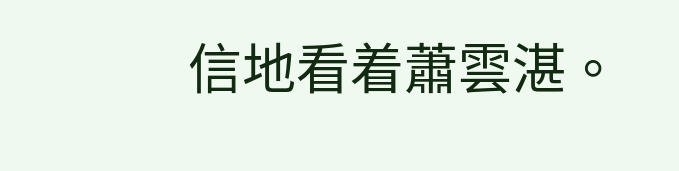信地看着蕭雲湛。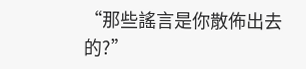“那些謠言是你散佈出去的?”